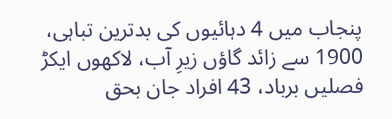پنجاب میں 4 دہائیوں کی بدترین تباہی، 1900 سے زائد گاؤں زیرِ آب، لاکھوں ایکڑ فصلیں برباد، 43 افراد جان بحق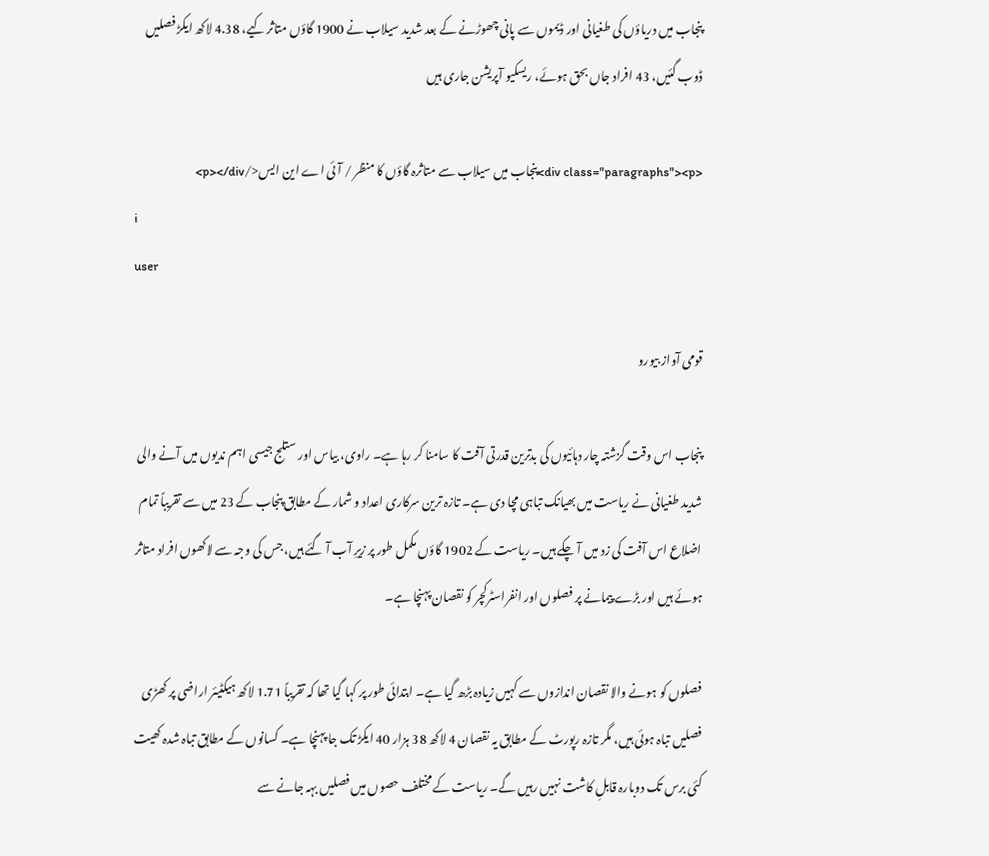پنجاب میں دریاؤں کی طغیانی اور ڈیموں سے پانی چھوڑنے کے بعد شدید سیلاب نے 1900 گاؤں متاثر کیے، 4.38 لاکھ ایکڑ فصلیں ڈوب گئیں، 43 افراد جاں بحق ہوئے، ریسکیو آپریشن جاری ہیں

<div class="paragraphs"><p>پنجاب میں سیلاب سے متاثرہ گاؤں کا منظر / آئی اے این ایس</p></div>
i
user

قومی آواز بیورو

پنجاب اس وقت گزشتہ چار دہائیوں کی بدترین قدرتی آفت کا سامنا کر رہا ہے۔ راوی، بیاس اور ستلج جیسی اہم ندیوں میں آنے والی شدید طغیانی نے ریاست میں بھیانک تباہی مچا دی ہے۔ تازہ ترین سرکاری اعداد و شمار کے مطابق پنجاب کے 23 میں سے تقریباً تمام اضلاع اس آفت کی زد میں آ چکے ہیں۔ ریاست کے 1902 گاؤں مکمل طور پر زیرِ آب آ گئے ہیں، جس کی وجہ سے لاکھوں افراد متاثر ہوئے ہیں اور بڑے پیمانے پر فصلوں اور انفراسٹرکچر کو نقصان پہنچا ہے۔

فصلوں کو ہونے والا نقصان اندازوں سے کہیں زیادہ بڑھ گیا ہے۔ ابتدائی طور پر کہا گیا تھا کہ تقریباً 1.71 لاکھ ہیکٹیئر اراضی پر کھڑی فصلیں تباہ ہوئی ہیں، مگر تازہ رپورٹ کے مطابق یہ نقصان 4 لاکھ 38 ہزار 40 ایکڑ تک جا پہنچا ہے۔ کسانوں کے مطابق تباہ شدہ کھیت کئی برس تک دوبارہ قابلِ کاشت نہیں رہیں گے۔ ریاست کے مختلف حصوں میں فصلیں بہہ جانے سے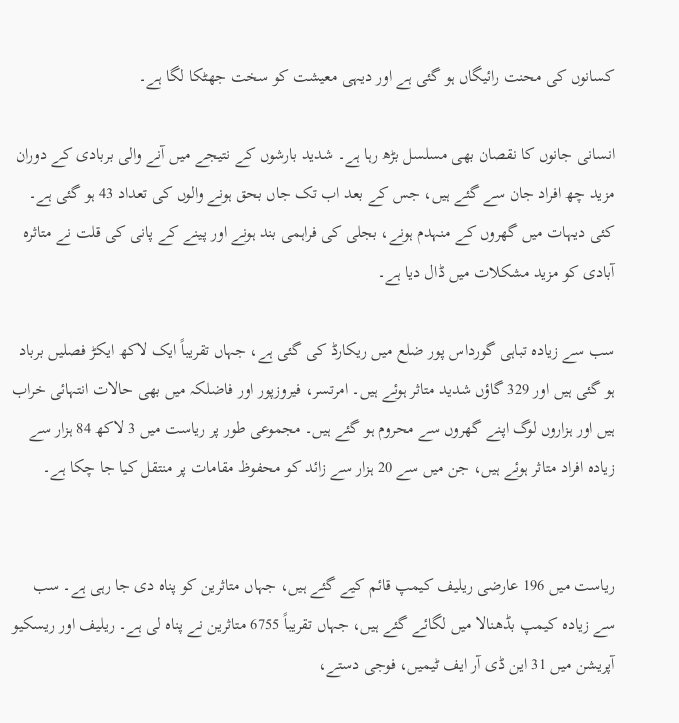کسانوں کی محنت رائیگاں ہو گئی ہے اور دیہی معیشت کو سخت جھٹکا لگا ہے۔

انسانی جانوں کا نقصان بھی مسلسل بڑھ رہا ہے۔ شدید بارشوں کے نتیجے میں آنے والی بربادی کے دوران مزید چھ افراد جان سے گئے ہیں، جس کے بعد اب تک جاں بحق ہونے والوں کی تعداد 43 ہو گئی ہے۔ کئی دیہات میں گھروں کے منہدم ہونے، بجلی کی فراہمی بند ہونے اور پینے کے پانی کی قلت نے متاثرہ آبادی کو مزید مشکلات میں ڈال دیا ہے۔

سب سے زیادہ تباہی گورداس پور ضلع میں ریکارڈ کی گئی ہے، جہاں تقریباً ایک لاکھ ایکڑ فصلیں برباد ہو گئی ہیں اور 329 گاؤں شدید متاثر ہوئے ہیں۔ امرتسر، فیروزپور اور فاضلکہ میں بھی حالات انتہائی خراب ہیں اور ہزاروں لوگ اپنے گھروں سے محروم ہو گئے ہیں۔ مجموعی طور پر ریاست میں 3 لاکھ 84 ہزار سے زیادہ افراد متاثر ہوئے ہیں، جن میں سے 20 ہزار سے زائد کو محفوظ مقامات پر منتقل کیا جا چکا ہے۔


ریاست میں 196 عارضی ریلیف کیمپ قائم کیے گئے ہیں، جہاں متاثرین کو پناہ دی جا رہی ہے۔ سب سے زیادہ کیمپ بڈھنالا میں لگائے گئے ہیں، جہاں تقریباً 6755 متاثرین نے پناہ لی ہے۔ ریلیف اور ریسکیو آپریشن میں 31 این ڈی آر ایف ٹیمیں، فوجی دستے،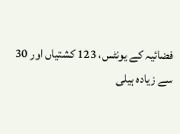فضائیہ کے یونٹس، 123 کشتیاں اور 30 سے زیادہ ہیلی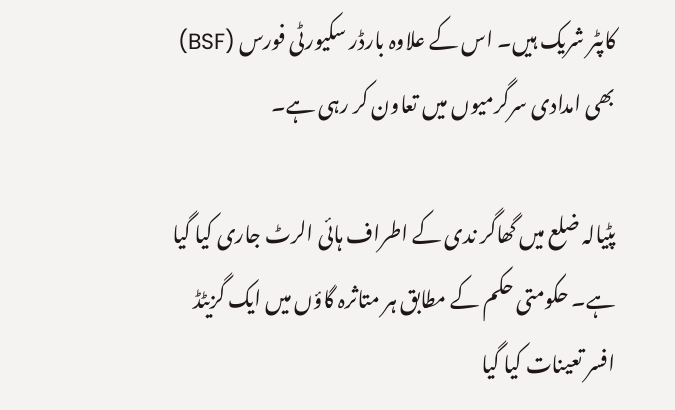کاپٹر شریک ہیں۔ اس کے علاوہ بارڈر سکیورٹی فورس (BSF) بھی امدادی سرگرمیوں میں تعاون کر رہی ہے۔

پٹیالہ ضلع میں گھاگر ندی کے اطراف ہائی الرٹ جاری کیا گیا ہے۔ حکومتی حکم کے مطابق ہر متاثرہ گاؤں میں ایک گزیٹڈ افسر تعینات کیا گیا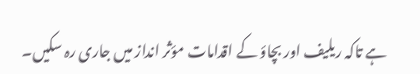ہے تاکہ ریلیف اور بچاؤ کے اقدامات مؤثر انداز میں جاری رہ سکیں۔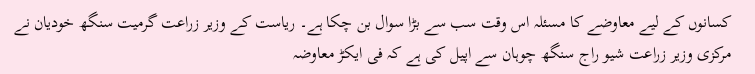کسانوں کے لیے معاوضے کا مسئلہ اس وقت سب سے بڑا سوال بن چکا ہے۔ ریاست کے وزیر زراعت گرمیت سنگھ خودیان نے مرکزی وزیر زراعت شیو راج سنگھ چوہان سے اپیل کی ہے کہ فی ایکڑ معاوضہ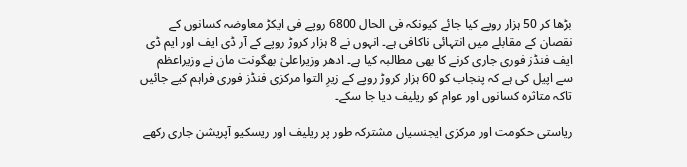بڑھا کر 50 ہزار روپے کیا جائے کیونکہ فی الحال 6800 روپے فی ایکڑ معاوضہ کسانوں کے نقصان کے مقابلے میں انتہائی ناکافی ہے۔ انہوں نے 8 ہزار کروڑ روپے کے آر ڈی ایف اور ایم ڈی ایف فنڈز فوری جاری کرنے کا بھی مطالبہ کیا ہے۔ ادھر وزیراعلیٰ بھگونت مان نے وزیراعظم سے اپیل کی ہے کہ پنجاب کو 60 ہزار کروڑ روپے کے زیرِ التوا مرکزی فنڈز فوری فراہم کیے جائیں تاکہ متاثرہ کسانوں اور عوام کو ریلیف دیا جا سکے۔

ریاستی حکومت اور مرکزی ایجنسیاں مشترکہ طور پر ریلیف اور ریسکیو آپریشن جاری رکھے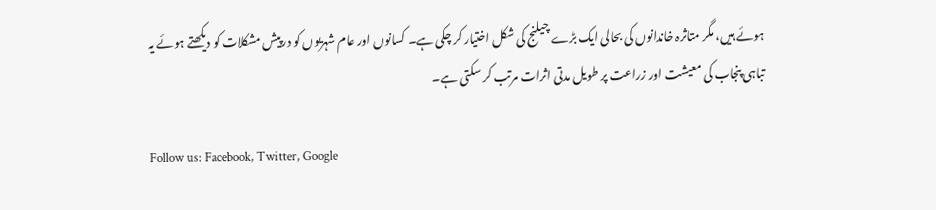ہوئے ہیں، مگر متاثرہ خاندانوں کی بحالی ایک بڑے چیلنج کی شکل اختیار کر چکی ہے۔ کسانوں اور عام شہریوں کو درپیش مشکلات کو دیکھتے ہوئے یہ تباہی پنجاب کی معیشت اور زراعت پر طویل مدتی اثرات مرتب کر سکتی ہے۔

Follow us: Facebook, Twitter, Google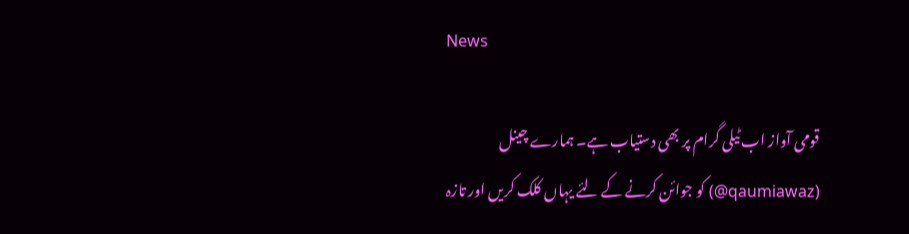News

قومی آواز اب ٹیلی گرام پر بھی دستیاب ہے۔ ہمارے چینل (qaumiawaz@) کو جوائن کرنے کے لئے یہاں کلک کریں اور تازہ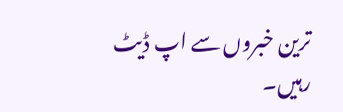ترین خبروں سے اپ ڈیٹ رہیں۔